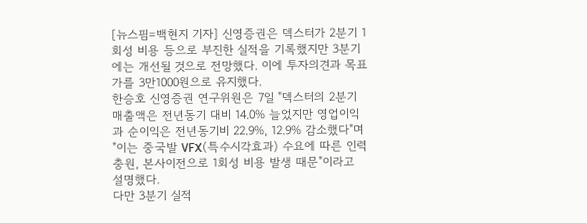[뉴스핌=백현지 기자] 신영증권은 덱스터가 2분기 1회성 비용 등으로 부진한 실적을 기록했지만 3분기에는 개선될 것으로 전망했다. 이에 투자의견과 목표가를 3만1000원으로 유지했다.
한승호 신영증권 연구위원은 7일 "덱스터의 2분기 매출액은 전년동기 대비 14.0% 늘었지만 영업이익과 순이익은 전년동기비 22.9%, 12.9% 감소했다"며 "이는 중국발 VFX(특수시각효과) 수요에 따른 인력 충원, 본사이전으로 1회성 비용 발생 때문"이라고 설명했다.
다만 3분기 실적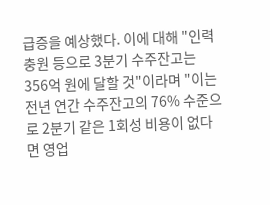급증을 예상했다. 이에 대해 "인력충원 등으로 3분기 수주잔고는 356억 원에 달할 것"이라며 "이는 전년 연간 수주잔고의 76% 수준으로 2분기 같은 1회성 비용이 없다면 영업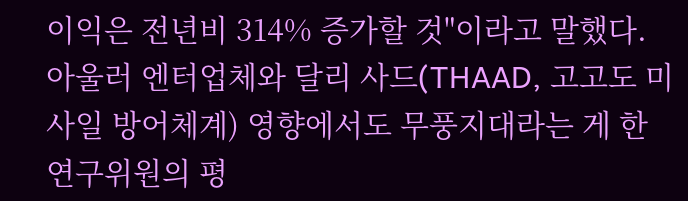이익은 전년비 314% 증가할 것"이라고 말했다.
아울러 엔터업체와 달리 사드(THAAD, 고고도 미사일 방어체계) 영향에서도 무풍지대라는 게 한 연구위원의 평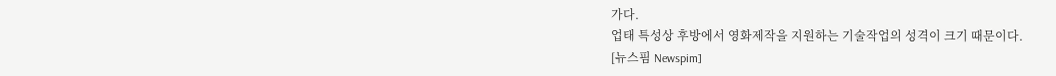가다.
업태 특성상 후방에서 영화제작을 지원하는 기술작업의 성격이 크기 때문이다.
[뉴스핌 Newspim]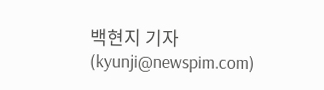백현지 기자 (kyunji@newspim.com)